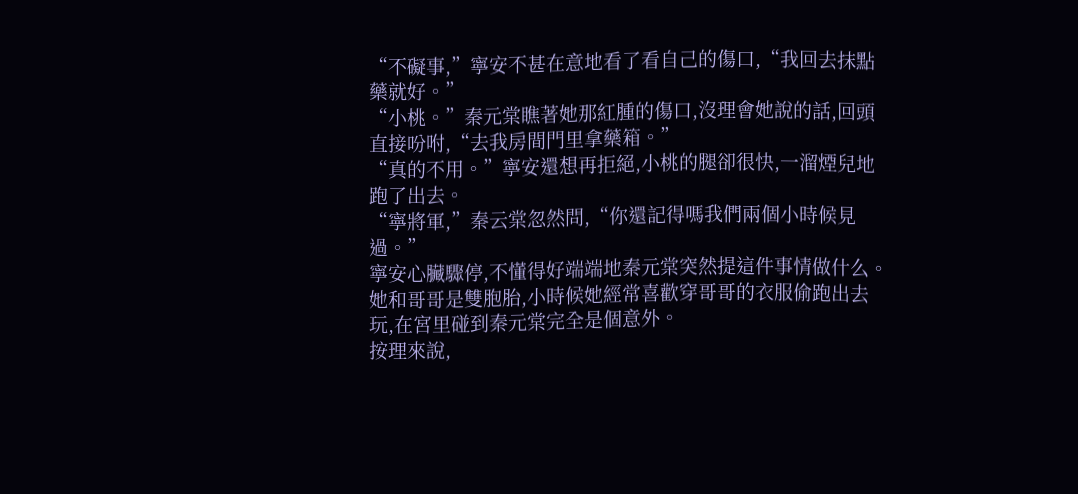“不礙事,”寧安不甚在意地看了看自己的傷口,“我回去抹點藥就好。”
“小桃。”秦元棠瞧著她那紅腫的傷口,沒理會她說的話,回頭直接吩咐,“去我房間門里拿藥箱。”
“真的不用。”寧安還想再拒絕,小桃的腿卻很快,一溜煙兒地跑了出去。
“寧將軍,”秦云棠忽然問,“你還記得嗎我們兩個小時候見過。”
寧安心臟驟停,不懂得好端端地秦元棠突然提這件事情做什么。她和哥哥是雙胞胎,小時候她經常喜歡穿哥哥的衣服偷跑出去玩,在宮里碰到秦元棠完全是個意外。
按理來說,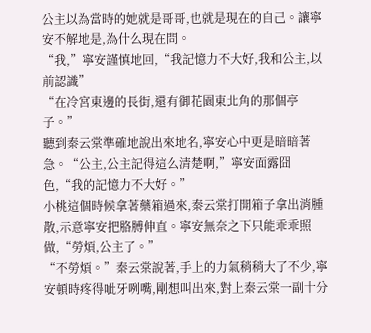公主以為當時的她就是哥哥,也就是現在的自己。讓寧安不解地是,為什么現在問。
“我,”寧安謹慎地回,“我記憶力不大好,我和公主,以前認識”
“在冷宮東邊的長街,還有御花園東北角的那個亭子。”
聽到秦云棠準確地說出來地名,寧安心中更是暗暗著急。“公主,公主記得這么清楚啊,”寧安面露囧色,“我的記憶力不大好。”
小桃這個時候拿著藥箱過來,秦云棠打開箱子拿出消腫散,示意寧安把胳膊伸直。寧安無奈之下只能乖乖照做,“勞煩,公主了。”
“不勞煩。”秦云棠說著,手上的力氣稍稍大了不少,寧安頓時疼得呲牙咧嘴,剛想叫出來,對上秦云棠一副十分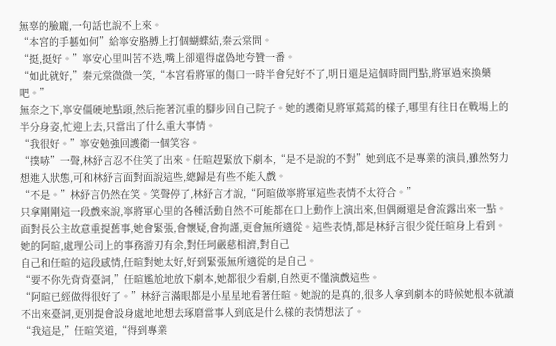無辜的臉龐,一句話也說不上來。
“本宮的手藝如何”給寧安胳膊上打個蝴蝶結,秦云棠問。
“挺,挺好。”寧安心里叫苦不迭,嘴上卻還得虛偽地夸贊一番。
“如此就好,”秦元棠微微一笑,“本宮看將軍的傷口一時半會兒好不了,明日還是這個時間門點,將軍過來換藥吧。”
無奈之下,寧安僵硬地點頭,然后拖著沉重的腳步回自己院子。她的護衛見將軍蔫蔫的樣子,哪里有往日在戰場上的半分身姿,忙迎上去,只當出了什么重大事情。
“我很好。”寧安勉強回護衛一個笑容。
“撲哧”一聲,林紓言忍不住笑了出來。任暄趕緊放下劇本,“是不是說的不對”她到底不是專業的演員,雖然努力想進入狀態,可和林紓言面對面說這些,總歸是有些不能入戲。
“不是。”林紓言仍然在笑。笑聲停了,林紓言才說,“阿暄做寧將軍這些表情不太符合。”
只拿剛剛這一段戲來說,寧將軍心里的各種活動自然不可能都在口上動作上演出來,但偶爾還是會流露出來一點。
面對長公主故意重提舊事,她會緊張,會懷疑,會拘謹,更會無所適從。這些表情,都是林紓言很少從任暄身上看到。她的阿暄,處理公司上的事務游刃有余,對任珂嚴慈相濟,對自己
自己和任暄的這段感情,任暄對她太好,好到緊張無所適從的是自己。
“要不你先背背臺詞,”任暄尷尬地放下劇本,她都很少看劇,自然更不懂演戲這些。
“阿暄已經做得很好了。”林紓言滿眼都是小星星地看著任暄。她說的是真的,很多人拿到劇本的時候她根本就讀不出來臺詞,更別提會設身處地地想去琢磨當事人到底是什么樣的表情想法了。
“我這是,”任暄笑道,“得到專業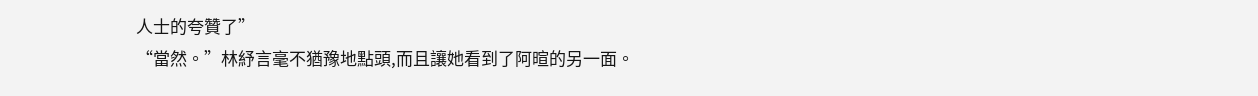人士的夸贊了”
“當然。”林紓言毫不猶豫地點頭,而且讓她看到了阿暄的另一面。